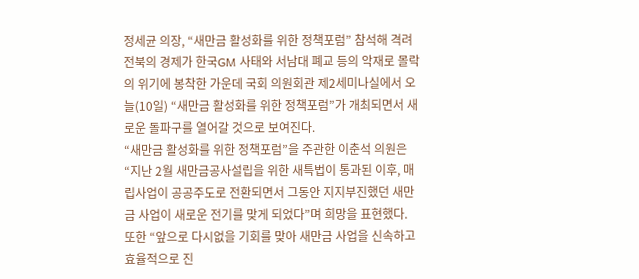정세균 의장, “새만금 활성화를 위한 정책포럼” 참석해 격려
전북의 경제가 한국GM 사태와 서남대 폐교 등의 악재로 몰락의 위기에 봉착한 가운데 국회 의원회관 제2세미나실에서 오늘(10일) “새만금 활성화를 위한 정책포럼”가 개최되면서 새로운 돌파구를 열어갈 것으로 보여진다.
“새만금 활성화를 위한 정책포럼”을 주관한 이춘석 의원은 “지난 2월 새만금공사설립을 위한 새특법이 통과된 이후, 매립사업이 공공주도로 전환되면서 그동안 지지부진했던 새만금 사업이 새로운 전기를 맞게 되었다”며 희망을 표현했다.
또한 “앞으로 다시없을 기회를 맞아 새만금 사업을 신속하고 효율적으로 진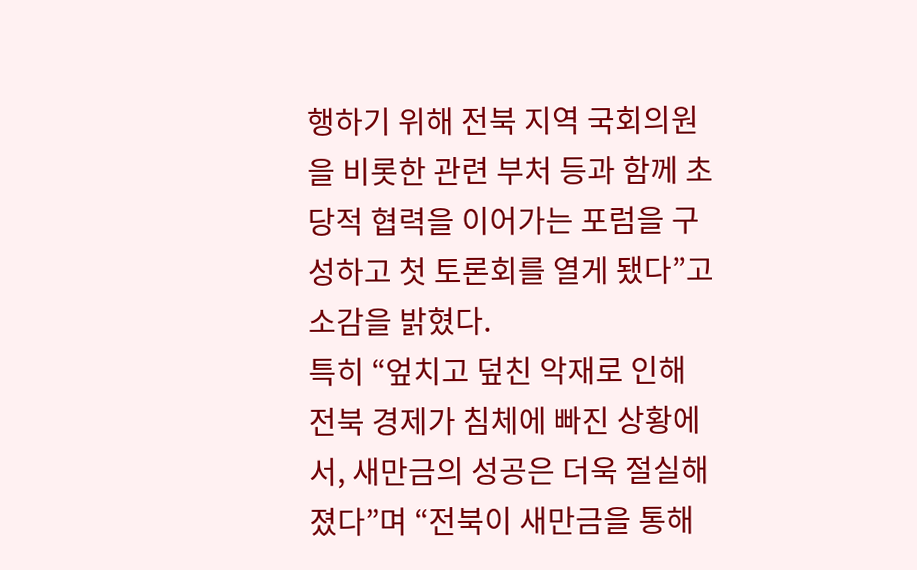행하기 위해 전북 지역 국회의원을 비롯한 관련 부처 등과 함께 초당적 협력을 이어가는 포럼을 구성하고 첫 토론회를 열게 됐다”고 소감을 밝혔다.
특히 “엎치고 덮친 악재로 인해 전북 경제가 침체에 빠진 상황에서, 새만금의 성공은 더욱 절실해졌다”며 “전북이 새만금을 통해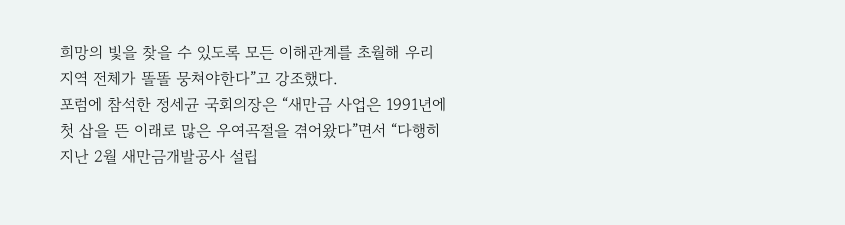희망의 빛을 찾을 수 있도록 모든 이해관계를 초월해 우리 지역 전체가 똘똘 뭉쳐야한다”고 강조했다.
포럼에 참석한 정세균 국회의장은 “새만금 사업은 1991년에 첫 삽을 뜬 이래로 많은 우여곡절을 겪어왔다”면서 “다행히 지난 2월 새만금개발공사 설립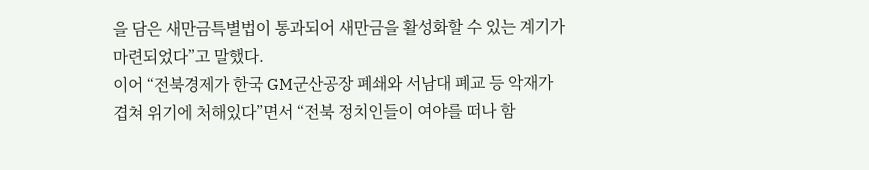을 담은 새만금특별법이 통과되어 새만금을 활성화할 수 있는 계기가 마련되었다”고 말했다.
이어 “전북경제가 한국 GM군산공장 폐쇄와 서남대 폐교 등 악재가 겹쳐 위기에 처해있다”면서 “전북 정치인들이 여야를 떠나 함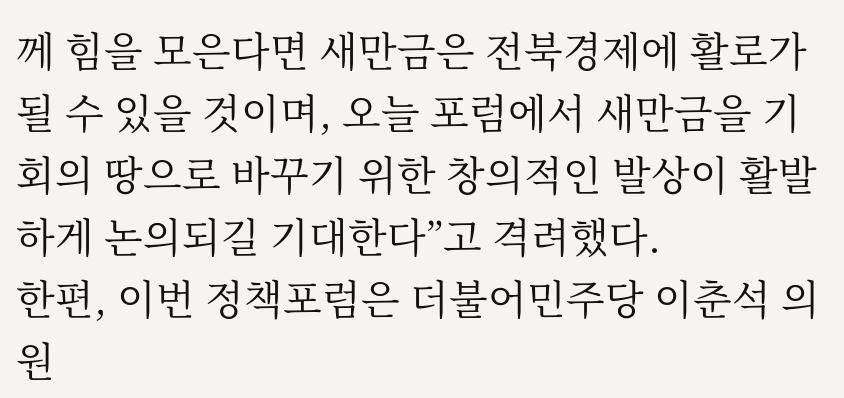께 힘을 모은다면 새만금은 전북경제에 활로가 될 수 있을 것이며, 오늘 포럼에서 새만금을 기회의 땅으로 바꾸기 위한 창의적인 발상이 활발하게 논의되길 기대한다”고 격려했다.
한편, 이번 정책포럼은 더불어민주당 이춘석 의원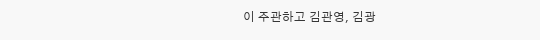이 주관하고 김관영, 김광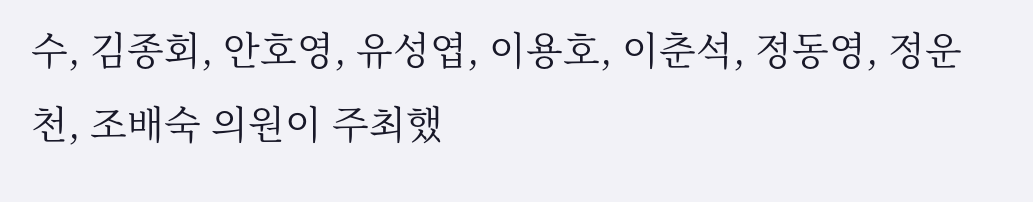수, 김종회, 안호영, 유성엽, 이용호, 이춘석, 정동영, 정운천, 조배숙 의원이 주최했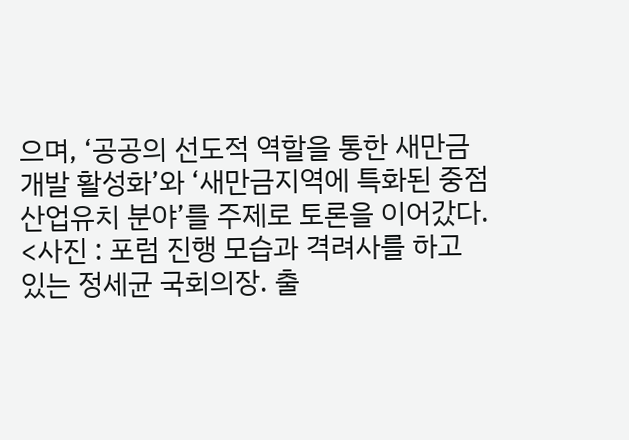으며, ‘공공의 선도적 역할을 통한 새만금개발 활성화’와 ‘새만금지역에 특화된 중점 산업유치 분야’를 주제로 토론을 이어갔다.
<사진 : 포럼 진행 모습과 격려사를 하고 있는 정세균 국회의장. 출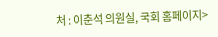처 : 이춘석 의원실, 국회 홈페이지>